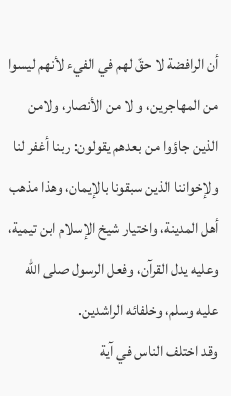أن الرافضة لا حقّ لهم في الفيء لأنهم ليسوا من المهاجرين، و لا من الأنصار، ولامن الذين جاؤوا من بعدهم يقولون: ربنا أغفر لنا ولإخواننا الذين سبقونا بالإيمان، وهذا مذهب أهل المدينة، واختيار شيخ الإسلام ابن تيمية، وعليه يدل القرآن، وفعل الرسول صلى الله عليه وسلم، وخلفائه الراشدين.
وقد اختلف الناس في آية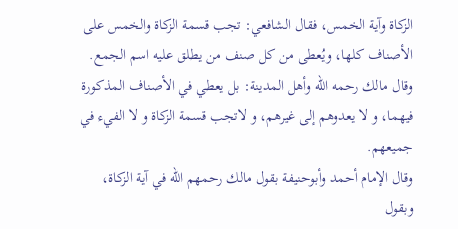الزكاة وآية الخمس، فقال الشافعي: تجب قسمة الزكاة والخمس على الأصناف كلها، ويُعطى من كل صنف من يطلق عليه اسم الجمع.
وقال مالك رحمه اللّه وأهل المدينة: بل يعطي في الأصناف المذكورة فيهما، و لا يعدوهم إلى غيرهم، و لاتجب قسمة الزكاة و لا الفيء في جميعهم.
وقال الإمام أحمد وأبوحنيفة بقول مالك رحمهم اللّه في آية الزكاة، وبقول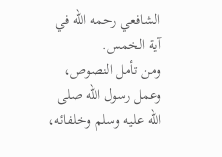الشافعي رحمه اللّه في آية الخمس.
ومن تأمل النصوص، وعمل رسول اللّه صلى الله عليه وسلم وخلفائه،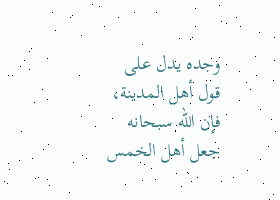وجده يدل على قول أهل المدينة، فإن اللّه سبحانه جعل أهل الخمس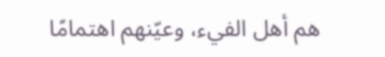هم أهل الفيء، وعيّنهم اهتمامًا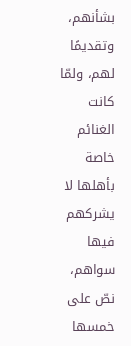بشأنهم، وتقديمًا لهم، ولمّا كانت الغنائم خاصة بأهلها لا يشركهم فيها سواهم، نصّ على خمسها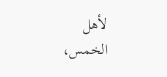لأهل الخمس،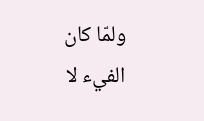ولمّا كان الفيء لا